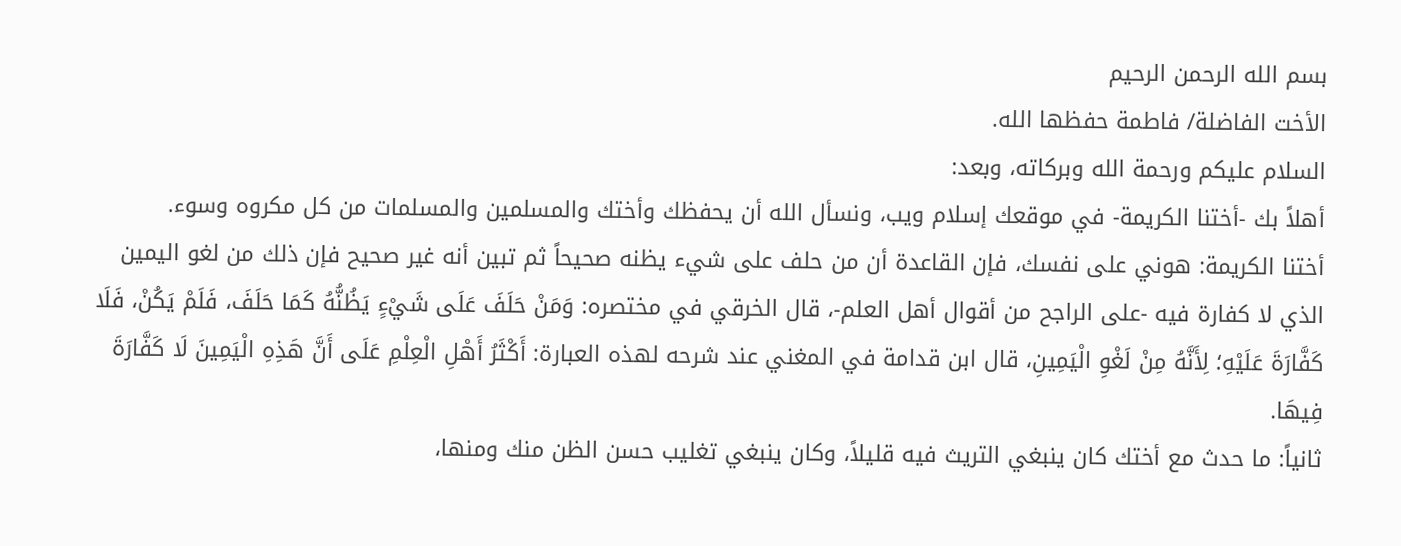بسم الله الرحمن الرحيم
الأخت الفاضلة/ فاطمة حفظها الله.
السلام عليكم ورحمة الله وبركاته، وبعد:
أهلاً بك -أختنا الكريمة- في موقعك إسلام ويب، ونسأل الله أن يحفظك وأختك والمسلمين والمسلمات من كل مكروه وسوء.
أختنا الكريمة: هوني على نفسك، فإن القاعدة أن من حلف على شيء يظنه صحيحاً ثم تبين أنه غير صحيح فإن ذلك من لغو اليمين الذي لا كفارة فيه -على الراجح من أقوال أهل العلم-، قال الخرقي في مختصره: وَمَنْ حَلَفَ عَلَى شَيْءٍ يَظُنُّهُ كَمَا حَلَفَ، فَلَمْ يَكُنْ، فَلَا كَفَّارَةَ عَلَيْهِ؛ لِأَنَّهُ مِنْ لَغْوِ الْيَمِينِ، قال ابن قدامة في المغني عند شرحه لهذه العبارة: أَكْثَرُ أَهْلِ الْعِلْمِ عَلَى أَنَّ هَذِهِ الْيَمِينَ لَا كَفَّارَةَ فِيهَا.
ثانياً: ما حدث مع أختك كان ينبغي التريث فيه قليلاً، وكان ينبغي تغليب حسن الظن منك ومنها،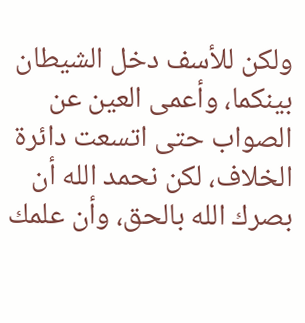ولكن للأسف دخل الشيطان بينكما، وأعمى العين عن الصواب حتى اتسعت دائرة الخلاف، لكن نحمد الله أن بصرك الله بالحق، وأن علمك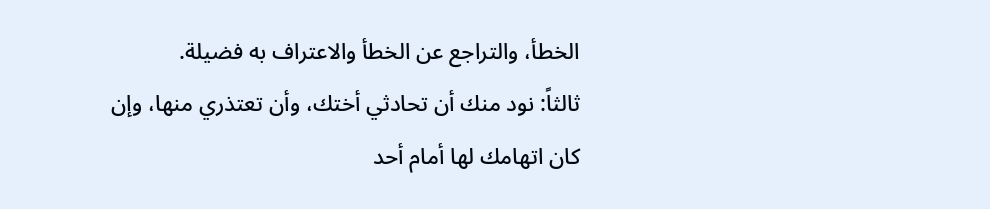الخطأ، والتراجع عن الخطأ والاعتراف به فضيلة.
ثالثاً: نود منك أن تحادثي أختك، وأن تعتذري منها، وإن كان اتهامك لها أمام أحد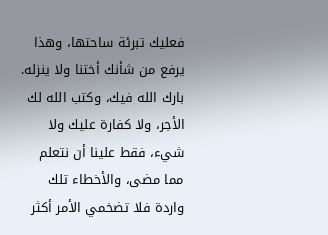فعليك تبرئة ساحتها، وهذا يرفع من شأنك أختنا ولا ينزله.
بارك الله فيك، وكتب الله لك الأجر، ولا كفارة عليك ولا شيء، فقط علينا أن نتعلم مما مضى، والأخطاء تلك واردة فلا تضخمي الأمر أكثر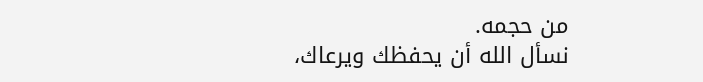من حجمه.
نسأل الله أن يحفظك ويرعاك،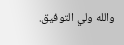والله ولي التوفيق.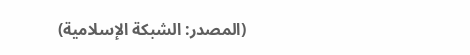(المصدر: الشبكة الإسلامية)